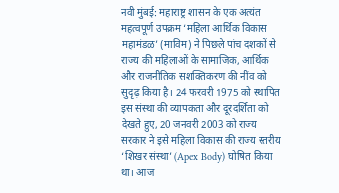नवी मुंबई: महाराष्ट्र शासन के एक अत्यंत महत्वपूर्ण उपक्रम ‘महिला आर्थिक विकास महामंडळ’ (माविम) ने पिछले पांच दशकों से राज्य की महिलाओं के सामाजिक, आर्थिक और राजनीतिक सशक्तिकरण की नींव को सुदृढ़ किया है। 24 फरवरी 1975 को स्थापित इस संस्था की व्यापकता और दूरदर्शिता को देखते हुए, 20 जनवरी 2003 को राज्य सरकार ने इसे महिला विकास की राज्य स्तरीय ‘शिखर संस्था’ (Apex Body) घोषित किया था। आज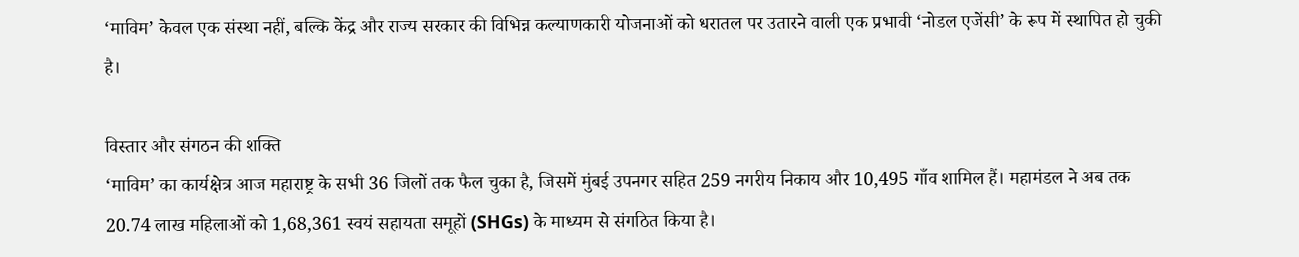‘माविम’ केवल एक संस्था नहीं, बल्कि केंद्र और राज्य सरकार की विभिन्न कल्याणकारी योजनाओं को धरातल पर उतारने वाली एक प्रभावी ‘नोडल एजेंसी’ के रूप में स्थापित हो चुकी है।

विस्तार और संगठन की शक्ति
‘माविम’ का कार्यक्षेत्र आज महाराष्ट्र के सभी 36 जिलों तक फैल चुका है, जिसमें मुंबई उपनगर सहित 259 नगरीय निकाय और 10,495 गाँव शामिल हैं। महामंडल ने अब तक 20.74 लाख महिलाओं को 1,68,361 स्वयं सहायता समूहों (SHGs) के माध्यम से संगठित किया है।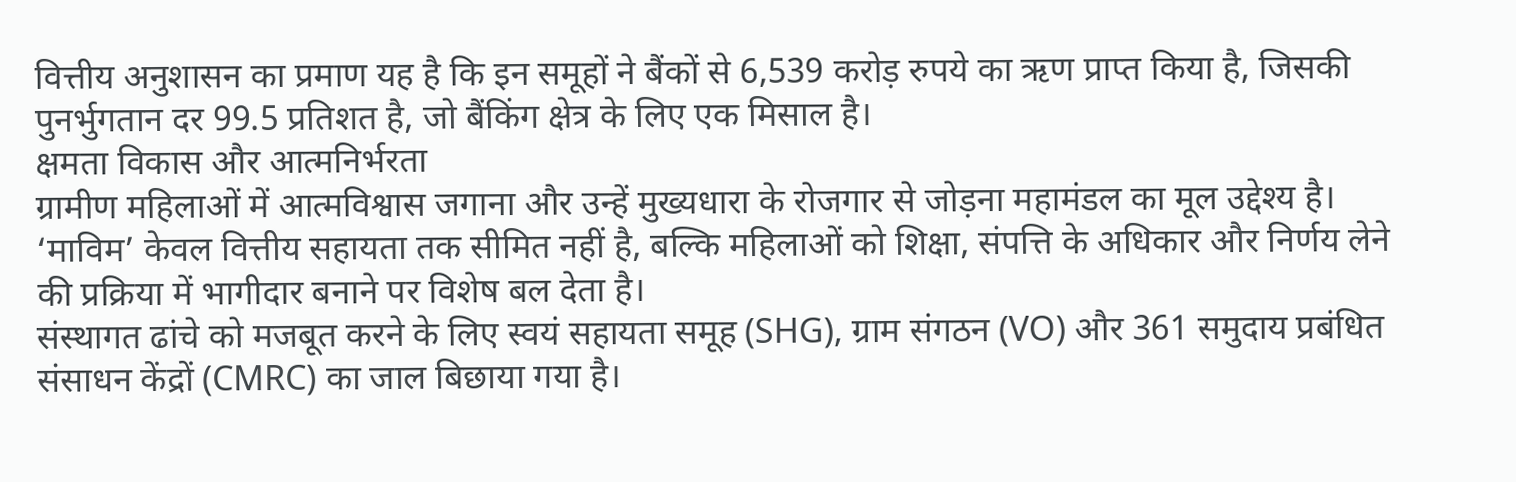वित्तीय अनुशासन का प्रमाण यह है कि इन समूहों ने बैंकों से 6,539 करोड़ रुपये का ऋण प्राप्त किया है, जिसकी पुनर्भुगतान दर 99.5 प्रतिशत है, जो बैंकिंग क्षेत्र के लिए एक मिसाल है।
क्षमता विकास और आत्मनिर्भरता
ग्रामीण महिलाओं में आत्मविश्वास जगाना और उन्हें मुख्यधारा के रोजगार से जोड़ना महामंडल का मूल उद्देश्य है। ‘माविम’ केवल वित्तीय सहायता तक सीमित नहीं है, बल्कि महिलाओं को शिक्षा, संपत्ति के अधिकार और निर्णय लेने की प्रक्रिया में भागीदार बनाने पर विशेष बल देता है।
संस्थागत ढांचे को मजबूत करने के लिए स्वयं सहायता समूह (SHG), ग्राम संगठन (VO) और 361 समुदाय प्रबंधित संसाधन केंद्रों (CMRC) का जाल बिछाया गया है।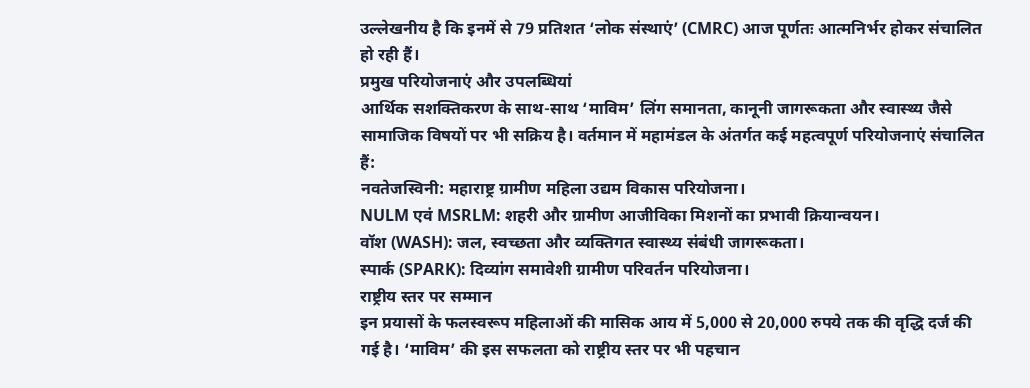उल्लेखनीय है कि इनमें से 79 प्रतिशत ‘लोक संस्थाएं’ (CMRC) आज पूर्णतः आत्मनिर्भर होकर संचालित हो रही हैं।
प्रमुख परियोजनाएं और उपलब्धियां
आर्थिक सशक्तिकरण के साथ-साथ ‘माविम’ लिंग समानता, कानूनी जागरूकता और स्वास्थ्य जैसे सामाजिक विषयों पर भी सक्रिय है। वर्तमान में महामंडल के अंतर्गत कई महत्वपूर्ण परियोजनाएं संचालित हैं:
नवतेजस्विनी: महाराष्ट्र ग्रामीण महिला उद्यम विकास परियोजना।
NULM एवं MSRLM: शहरी और ग्रामीण आजीविका मिशनों का प्रभावी क्रियान्वयन।
वॉश (WASH): जल, स्वच्छता और व्यक्तिगत स्वास्थ्य संबंधी जागरूकता।
स्पार्क (SPARK): दिव्यांग समावेशी ग्रामीण परिवर्तन परियोजना।
राष्ट्रीय स्तर पर सम्मान
इन प्रयासों के फलस्वरूप महिलाओं की मासिक आय में 5,000 से 20,000 रुपये तक की वृद्धि दर्ज की गई है। ‘माविम’ की इस सफलता को राष्ट्रीय स्तर पर भी पहचान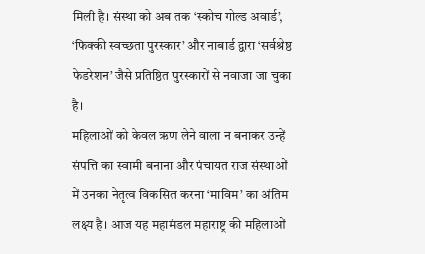मिली है। संस्था को अब तक ‘स्कोच गोल्ड अवार्ड’, ‘फिक्की स्वच्छता पुरस्कार’ और नाबार्ड द्वारा ‘सर्वश्रेष्ठ फेडरेशन’ जैसे प्रतिष्ठित पुरस्कारों से नवाजा जा चुका है।
महिलाओं को केवल ऋण लेने वाला न बनाकर उन्हें संपत्ति का स्वामी बनाना और पंचायत राज संस्थाओं में उनका नेतृत्व विकसित करना ‘माविम’ का अंतिम लक्ष्य है। आज यह महामंडल महाराष्ट्र की महिलाओं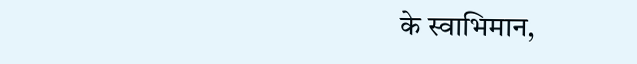के स्वाभिमान,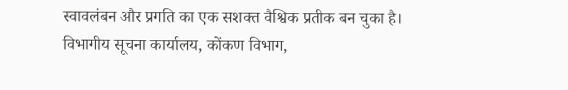स्वावलंबन और प्रगति का एक सशक्त वैश्विक प्रतीक बन चुका है।
विभागीय सूचना कार्यालय, कोंकण विभाग,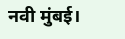नवी मुंबई।